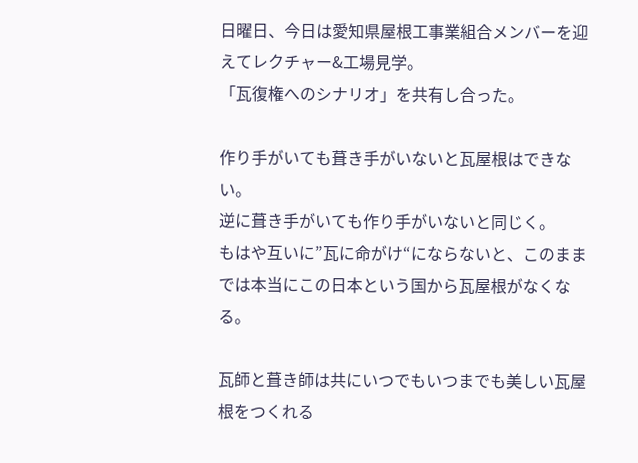日曜日、今日は愛知県屋根工事業組合メンバーを迎えてレクチャー&工場見学。
「瓦復権へのシナリオ」を共有し合った。

作り手がいても葺き手がいないと瓦屋根はできない。
逆に葺き手がいても作り手がいないと同じく。
もはや互いに”瓦に命がけ“にならないと、このままでは本当にこの日本という国から瓦屋根がなくなる。

瓦師と葺き師は共にいつでもいつまでも美しい瓦屋根をつくれる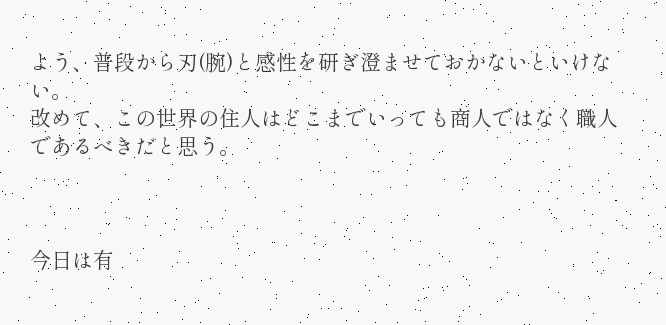よう、普段から刃(腕)と感性を研ぎ澄ませておかないといけない。
改めて、この世界の住人はどこまでいっても商人ではなく職人であるべきだと思う。



今日は有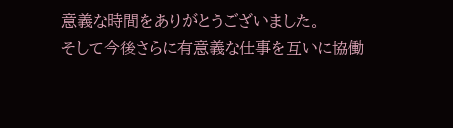意義な時間をありがとうございました。
そして今後さらに有意義な仕事を互いに協働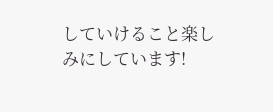していけること楽しみにしています!